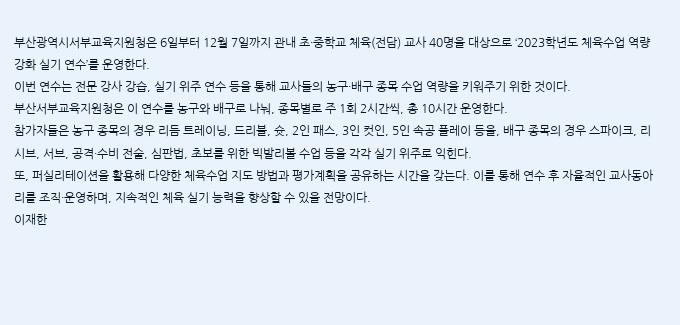부산광역시서부교육지원청은 6일부터 12월 7일까지 관내 초·중학교 체육(전담) 교사 40명을 대상으로 ‘2023학년도 체육수업 역량 강화 실기 연수’를 운영한다.
이번 연수는 전문 강사 강습, 실기 위주 연수 등을 통해 교사들의 농구·배구 종목 수업 역량을 키워주기 위한 것이다.
부산서부교육지원청은 이 연수를 농구와 배구로 나눠, 종목별로 주 1회 2시간씩, 총 10시간 운영한다.
참가자들은 농구 종목의 경우 리듬 트레이닝, 드리블, 슛, 2인 패스, 3인 컷인, 5인 속공 플레이 등을, 배구 종목의 경우 스파이크, 리시브, 서브, 공격·수비 전술, 심판법, 초보를 위한 빅발리볼 수업 등을 각각 실기 위주로 익힌다.
또, 퍼실리테이션을 활용해 다양한 체육수업 지도 방법과 평가계획을 공유하는 시간을 갖는다. 이를 통해 연수 후 자율적인 교사동아리를 조직·운영하며, 지속적인 체육 실기 능력을 향상할 수 있을 전망이다.
이재한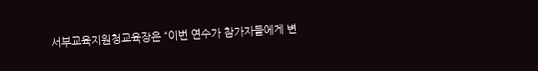서부교육지원청교육장은 “이번 연수가 참가자들에게 변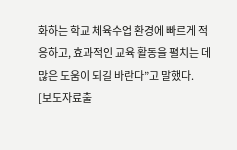화하는 학교 체육수업 환경에 빠르게 적응하고, 효과적인 교육 활동을 펼치는 데 많은 도움이 되길 바란다”고 말했다.
[보도자료출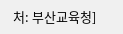처: 부산교육청]